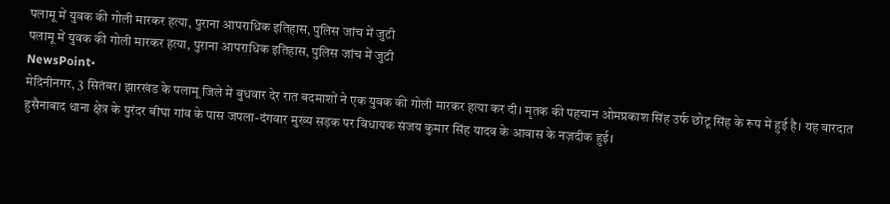पलामू में युवक की गोली मारकर हत्या, पुराना आपराधिक इतिहास, पुलिस जांच में जुटी
पलामू में युवक की गोली मारकर हत्या, पुराना आपराधिक इतिहास, पुलिस जांच में जुटी
NewsPoint•
मेदिनीनगर, 3 सितंबर। झारखंड के पलामू जिले में बुधवार देर रात बदमाशों ने एक युवक की गोली मारकर हत्या कर दी। मृतक की पहचान ओमप्रकाश सिंह उर्फ छोटू सिंह के रूप में हुई है। यह वारदात हुसैनाबाद थाना क्षेत्र के पुरंदर बीघा गांव के पास जपला-दंगवार मुख्य सड़क पर विधायक संजय कुमार सिंह यादव के आवास के नज़दीक हुई।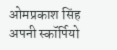ओमप्रकाश सिंह अपनी स्कॉर्पियो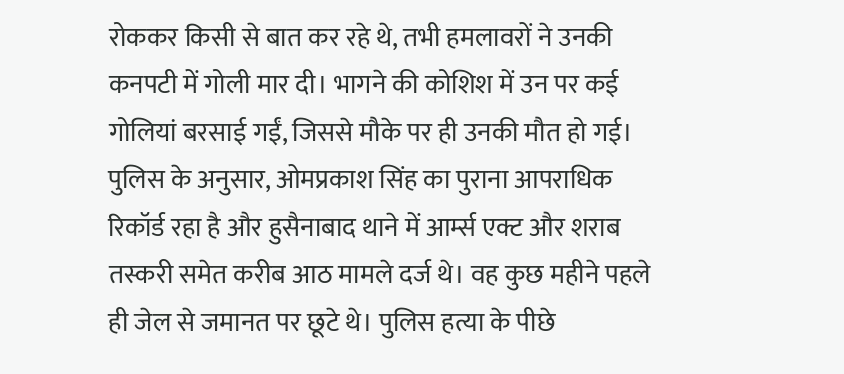रोककर किसी से बात कर रहे थे, तभी हमलावरों ने उनकी कनपटी में गोली मार दी। भागने की कोशिश में उन पर कई गोलियां बरसाई गईं, जिससे मौके पर ही उनकी मौत हो गई। पुलिस के अनुसार, ओमप्रकाश सिंह का पुराना आपराधिक रिकॉर्ड रहा है और हुसैनाबाद थाने में आर्म्स एक्ट और शराब तस्करी समेत करीब आठ मामले दर्ज थे। वह कुछ महीने पहले ही जेल से जमानत पर छूटे थे। पुलिस हत्या के पीछे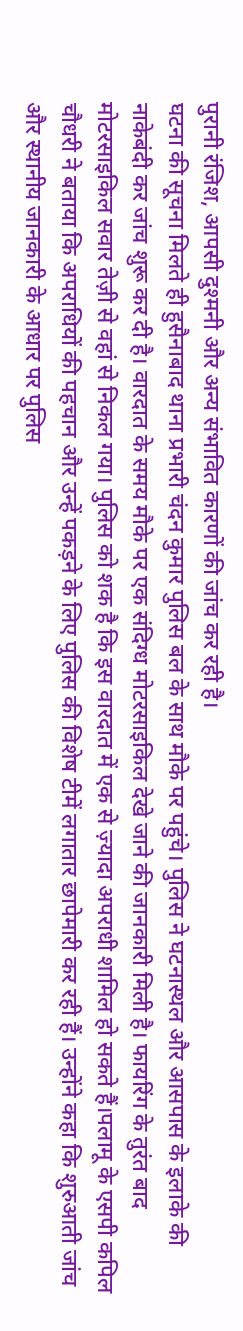पुरानी रंजिश, आपसी दुश्मनी और अन्य संभावित कारणों की जांच कर रही है।
घटना की सूचना मिलते ही हुसैनाबाद थाना प्रभारी चंदन कुमार पुलिस बल के साथ मौके पर पहुंचे। पुलिस ने घटनास्थल और आसपास के इलाके की नाकेबंदी कर जांच शुरू कर दी है। वारदात के समय मौके पर एक संदिग्ध मोटरसाइकिल देखे जाने की जानकारी मिली है। फायरिंग के तुरंत बाद मोटरसाइकिल सवार तेज़ी से वहां से निकल गया। पुलिस को शक है कि इस वारदात में एक से ज़्यादा अपराधी शामिल हो सकते हैं।पलामू के एसपी कपिल चौधरी ने बताया कि अपराधियों की पहचान और उन्हें पकड़ने के लिए पुलिस की विशेष टीमें लगातार छापेमारी कर रही हैं। उन्होंने कहा कि शुरुआती जांच और स्थानीय जानकारी के आधार पर पुलिस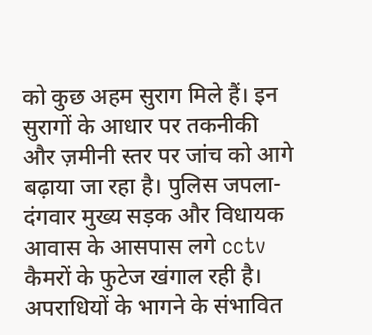को कुछ अहम सुराग मिले हैं। इन सुरागों के आधार पर तकनीकी और ज़मीनी स्तर पर जांच को आगे बढ़ाया जा रहा है। पुलिस जपला-दंगवार मुख्य सड़क और विधायक आवास के आसपास लगे cctv कैमरों के फुटेज खंगाल रही है। अपराधियों के भागने के संभावित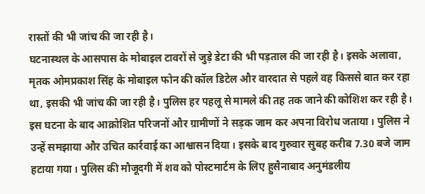रास्तों की भी जांच की जा रही है।
घटनास्थल के आसपास के मोबाइल टावरों से जुड़े डेटा की भी पड़ताल की जा रही है। इसके अलावा, मृतक ओमप्रकाश सिंह के मोबाइल फोन की कॉल डिटेल और वारदात से पहले वह किससे बात कर रहा था, इसकी भी जांच की जा रही है। पुलिस हर पहलू से मामले की तह तक जाने की कोशिश कर रही है।
इस घटना के बाद आक्रोशित परिजनों और ग्रामीणों ने सड़क जाम कर अपना विरोध जताया। पुलिस ने उन्हें समझाया और उचित कार्रवाई का आश्वासन दिया। इसके बाद गुरुवार सुबह करीब 7.30 बजे जाम हटाया गया। पुलिस की मौजूदगी में शव को पोस्टमार्टम के लिए हुसैनाबाद अनुमंडलीय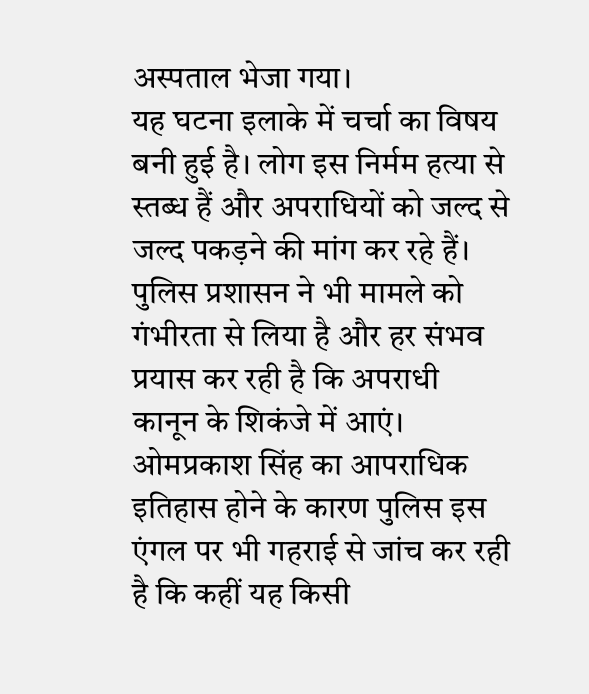अस्पताल भेजा गया।
यह घटना इलाके में चर्चा का विषय बनी हुई है। लोग इस निर्मम हत्या से स्तब्ध हैं और अपराधियों को जल्द से जल्द पकड़ने की मांग कर रहे हैं। पुलिस प्रशासन ने भी मामले को गंभीरता से लिया है और हर संभव प्रयास कर रही है कि अपराधी कानून के शिकंजे में आएं। ओमप्रकाश सिंह का आपराधिक इतिहास होने के कारण पुलिस इस एंगल पर भी गहराई से जांच कर रही है कि कहीं यह किसी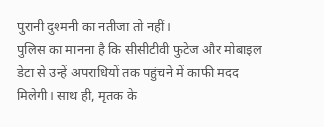पुरानी दुश्मनी का नतीजा तो नहीं।
पुलिस का मानना है कि सीसीटीवी फुटेज और मोबाइल डेटा से उन्हें अपराधियों तक पहुंचने में काफी मदद मिलेगी। साथ ही, मृतक के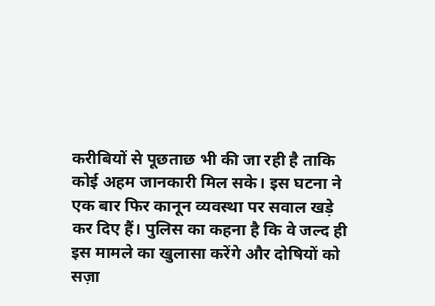करीबियों से पूछताछ भी की जा रही है ताकि कोई अहम जानकारी मिल सके। इस घटना ने एक बार फिर कानून व्यवस्था पर सवाल खड़े कर दिए हैं। पुलिस का कहना है कि वे जल्द ही इस मामले का खुलासा करेंगे और दोषियों को सज़ा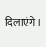दिलाएंगे।